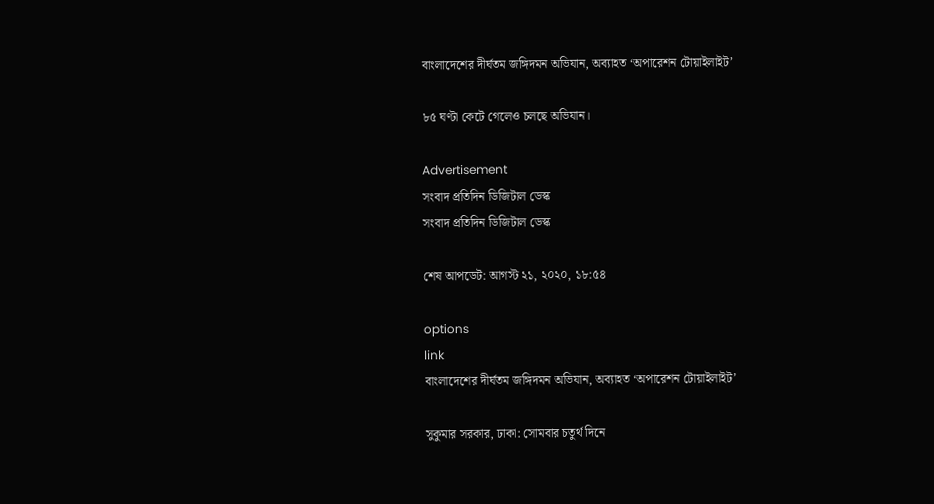বাংলাদেশের দীর্ঘতম জঙ্গিদমন অভিযান, অব্যাহত ‘অপারেশন টোয়াইলাইট’

৮৫ ঘণ্টা কেটে গেলেও চলছে অভিযান।

Advertisement
সংবাদ প্রতিদিন ডিজিটাল ডেস্ক
সংবাদ প্রতিদিন ডিজিটাল ডেস্ক

শেষ আপডেট: আগস্ট ২১, ২০২০, ১৮:৫৪

options
link
বাংলাদেশের দীর্ঘতম জঙ্গিদমন অভিযান, অব্যাহত ‘অপারেশন টোয়াইলাইট’

সুকুমার সরকার, ঢাকা: সোমবার চতুর্থ দিনে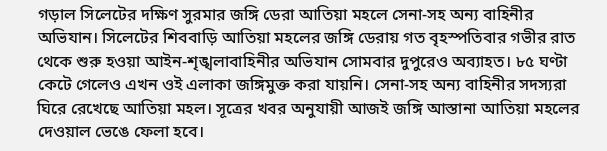গড়াল সিলেটের দক্ষিণ সুরমার জঙ্গি ডেরা আতিয়া মহলে সেনা-সহ অন্য বাহিনীর অভিযান। সিলেটের শিববাড়ি আতিয়া মহলের জঙ্গি ডেরায় গত বৃহস্পতিবার গভীর রাত থেকে শুরু হওয়া আইন-শৃঙ্খলাবাহিনীর অভিযান সোমবার দুপুরেও অব্যাহত। ৮৫ ঘণ্টা কেটে গেলেও এখন ওই এলাকা জঙ্গিমুক্ত করা যায়নি। সেনা-সহ অন্য বাহিনীর সদস্যরা ঘিরে রেখেছে আতিয়া মহল। সূত্রের খবর অনুযায়ী আজই জঙ্গি আস্তানা আতিয়া মহলের দেওয়াল ভেঙে ফেলা হবে।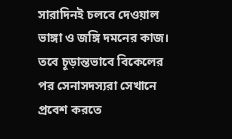সারাদিনই চলবে দেওয়াল ভাঙ্গা ও জঙ্গি দমনের কাজ। তবে চূড়ান্তভাবে বিকেলের পর সেনাসদস্যরা সেখানে প্রবেশ করতে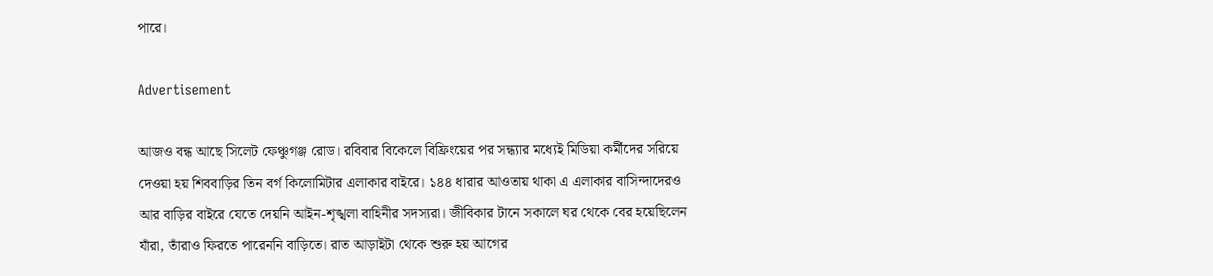পারে।

Advertisement

আজও বন্ধ আছে সিলেট ফেঞ্চুগঞ্জ রোড। রবিবার বিকেলে বিফ্রিংয়ের পর সন্ধ্যার মধ্যেই মিডিয়া কর্মীদের সরিয়ে দেওয়া হয় শিববাড়ির তিন বর্গ কিলোমিটার এলাকার বাইরে। ১৪৪ ধারার আওতায় থাকা এ এলাকার বাসিন্দাদেরও আর বাড়ির বাইরে যেতে দেয়নি আইন-শৃঙ্খলা বাহিনীর সদস্যরা। জীবিকার টানে সকালে ঘর থেকে বের হয়েছিলেন যাঁরা, তাঁরাও ফিরতে পারেননি বাড়িতে। রাত আড়াইটা থেকে শুরু হয় আগের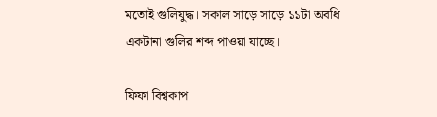মতোই গুলিযুদ্ধ। সকাল সাড়ে সাড়ে ১১টা অবধি একটানা গুলির শব্দ পাওয়া যাচ্ছে।

ফিফা বিশ্বকাপ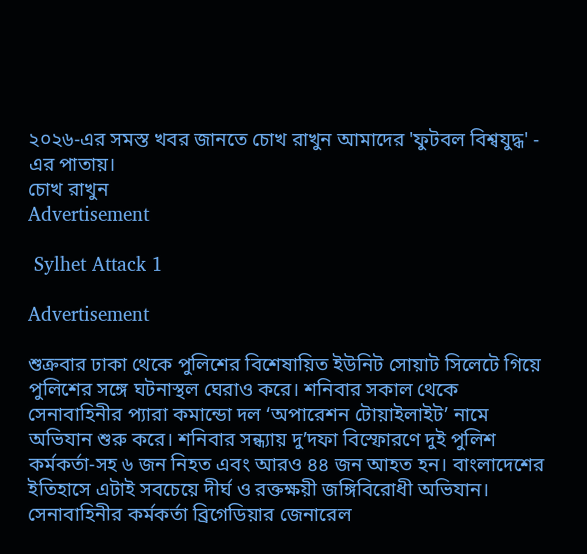২০২৬-এর সমস্ত খবর জানতে চোখ রাখুন আমাদের 'ফুটবল বিশ্বযুদ্ধ' - এর পাতায়।
চোখ রাখুন
Advertisement

 Sylhet Attack 1

Advertisement

শুক্রবার ঢাকা থেকে পুলিশের বিশেষায়িত ইউনিট সোয়াট সিলেটে গিয়ে পুলিশের সঙ্গে ঘটনাস্থল ঘেরাও করে। শনিবার সকাল থেকে সেনাবাহিনীর প্যারা কমান্ডো দল ‘অপারেশন টোয়াইলাইট’ নামে অভিযান শুরু করে। শনিবার সন্ধ্যায় দু’দফা বিস্ফোরণে দুই পুলিশ কর্মকর্তা-সহ ৬ জন নিহত এবং আরও ৪৪ জন আহত হন। বাংলাদেশের ইতিহাসে এটাই সবচেয়ে দীর্ঘ ও রক্তক্ষয়ী জঙ্গিবিরোধী অভিযান। সেনাবাহিনীর কর্মকর্তা ব্রিগেডিয়ার জেনারেল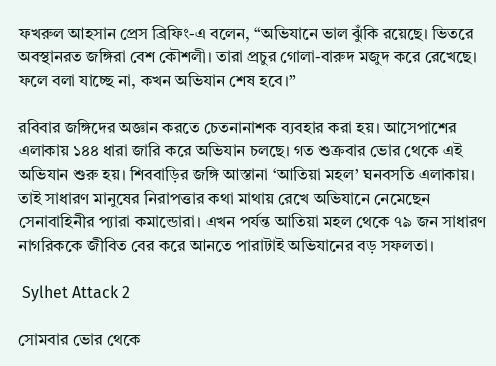ফখরুল আহসান প্রেস ব্রিফিং-এ বলেন, “অভিযানে ভাল ঝুঁকি রয়েছে। ভিতরে অবস্থানরত জঙ্গিরা বেশ কৌশলী। তারা প্রচুর গোলা-বারুদ মজুদ করে রেখেছে। ফলে বলা যাচ্ছে না, কখন অভিযান শেষ হবে।”

রবিবার জঙ্গিদের অজ্ঞান করতে চেতনানাশক ব্যবহার করা হয়। আসেপাশের এলাকায় ১৪৪ ধারা জারি করে অভিযান চলছে। গত শুক্রবার ভোর থেকে এই অভিযান শুরু হয়। শিববাড়ির জঙ্গি আস্তানা ‘আতিয়া মহল’ ঘনবসতি এলাকায়। তাই সাধারণ মানুষের নিরাপত্তার কথা মাথায় রেখে অভিযানে নেমেছেন সেনাবাহিনীর প্যারা কমান্ডোরা। এখন পর্যন্ত আতিয়া মহল থেকে ৭৯ জন সাধারণ নাগরিককে জীবিত বের করে আনতে পারাটাই অভিযানের বড় সফলতা।

 Sylhet Attack 2

সোমবার ভোর থেকে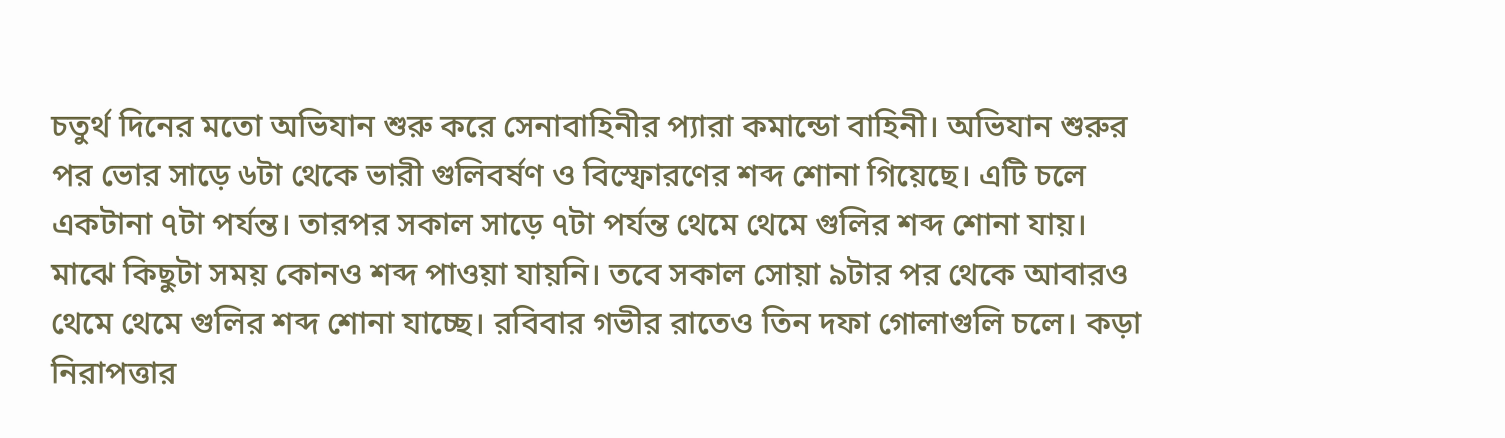চতুর্থ দিনের মতো অভিযান শুরু করে সেনাবাহিনীর প্যারা কমান্ডো বাহিনী। অভিযান শুরুর পর ভোর সাড়ে ৬টা থেকে ভারী গুলিবর্ষণ ও বিস্ফোরণের শব্দ শোনা গিয়েছে। এটি চলে একটানা ৭টা পর্যন্ত। তারপর সকাল সাড়ে ৭টা পর্যন্ত থেমে থেমে গুলির শব্দ শোনা যায়। মাঝে কিছুটা সময় কোনও শব্দ পাওয়া যায়নি। তবে সকাল সোয়া ৯টার পর থেকে আবারও থেমে থেমে গুলির শব্দ শোনা যাচ্ছে। রবিবার গভীর রাতেও তিন দফা গোলাগুলি চলে। কড়া নিরাপত্তার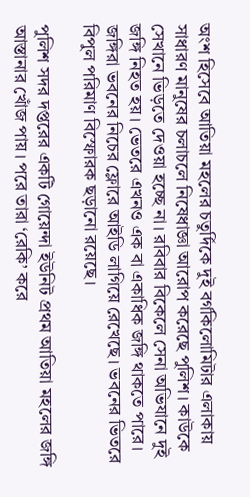অংশ হিসেবে আতিয়া মহলের চতুর্দিকে দুই বর্গকিলোমিটার এলাকায় সাধারণ মানুষের চলাচলে নিষেধাজ্ঞা আরোপ করেছে পুলিশ। কাউকে সেখানে ভিড়তে দেওয়া হচ্ছে না। রবিবার বিকেলে সেনা অভিযানে দুই জঙ্গি নিহত হয়। ভেতরে এখনও এক বা একাধিক জঙ্গি থাকতে পারে। জঙ্গিরা ভবনের নিচের ফ্লোরে আইডি লাগিয়ে রেখেছে। ভবনের ভিতরে বিপুল পরিমাণ বিস্ফোরক ছড়ানো রয়েছে।

পুলিশ সদর দপ্তরের একটি গোয়েন্দা ইউনিট প্রথম আতিয়া মহলের জঙ্গি আস্তানার খোঁজ পায়। পরে তারা ‘রেকি’ করে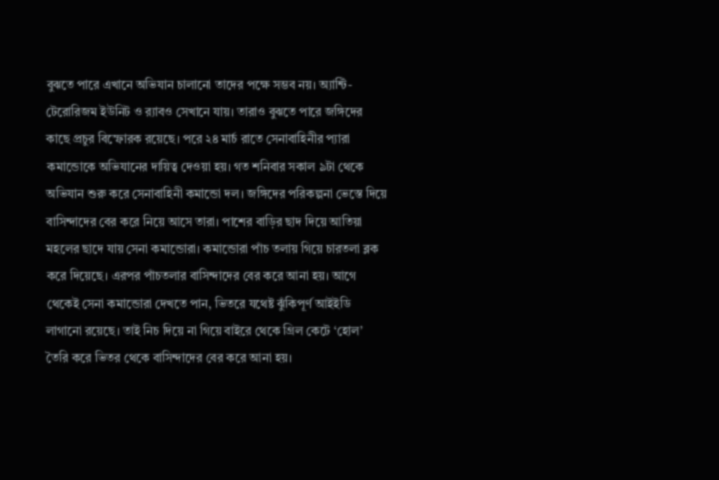বুঝতে পারে এখানে অভিযান চালানো তাদের পক্ষে সম্ভব নয়। অ্যান্টি-টেরোরিজম ইউনিট ও র‍্যাবও সেখানে যায়। তারাও বুঝতে পারে জঙ্গিদের কাছে প্রচুর বিস্ফোরক রয়েছে। পরে ২৪ মার্চ রাতে সেনাবাহিনীর প্যারা কমান্ডোকে অভিযানের দায়িত্ব দেওয়া হয়। গত শনিবার সকাল ৯টা থেকে অভিযান শুরু করে সেনাবাহিনী কমান্ডো দল। জঙ্গিদের পরিকল্পনা ভেস্তে দিয়ে বাসিন্দাদের বের করে নিয়ে আসে তারা। পাশের বাড়ির ছাদ দিয়ে আতিয়া মহলের ছাদে যায় সেনা কমান্ডোরা। কমান্ডোরা পাঁচ তলায় গিয়ে চারতলা ব্লক করে দিয়েছে। এরপর পাঁচতলার বাসিন্দাদের বের করে আনা হয়। আগে থেকেই সেনা কমান্ডোরা দেখতে পান, ভিতরে যথেষ্ট ঝুঁকিপূর্ণ আইইডি লাগানো রয়েছে। তাই নিচ দিয়ে না গিয়ে বাইরে থেকে গ্রিল কেটে ‘হোল’ তৈরি করে ভিতর থেকে বাসিন্দাদের বের করে আনা হয়।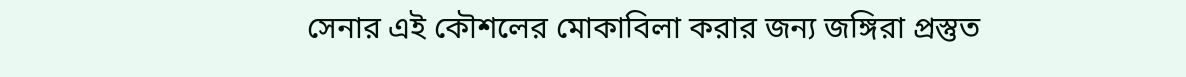সেনার এই কৌশলের মোকাবিলা করার জন্য জঙ্গিরা প্রস্তুত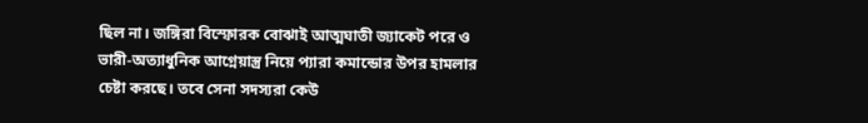ছিল না। জঙ্গিরা বিস্ফোরক বোঝাই আত্মঘাতী জ্যাকেট পরে ও ভারী-অত্যাধুনিক আগ্নেয়াস্ত্র নিয়ে প্যারা কমান্ডোর উপর হামলার চেষ্টা করছে। তবে সেনা সদস্যরা কেউ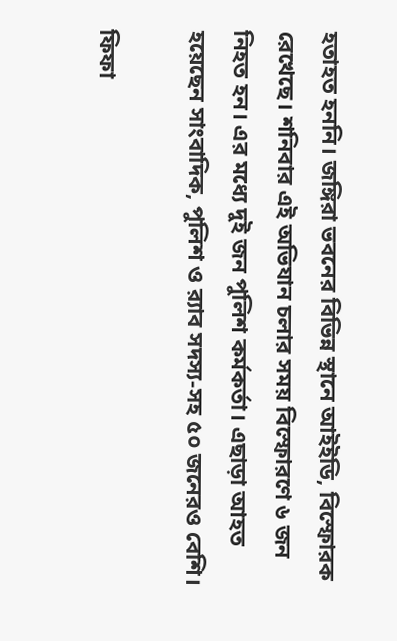হতাহত হননি। জঙ্গিরা ভবনের বিভিন্ন স্থানে আইইডি, বিস্ফোরক রেখেছে। শনিবার এই অভিযান চলার সময় বিস্ফোরণে ৬ জন নিহত হন। এর মধ্যে দুই জন পুলিশ কর্মকর্তা। এছাড়া আহত হয়েছেন সাংবাদিক, পুলিশ ও র‍্যাব সদস্য-সহ ৫০ জনেরও বেশি।

ফিফা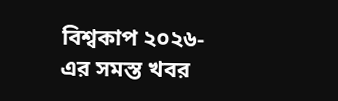বিশ্বকাপ ২০২৬-এর সমস্ত খবর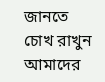জানতে চোখ রাখুন আমাদের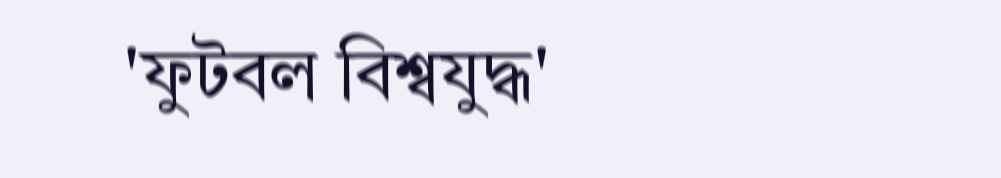'ফুটবল বিশ্বযুদ্ধ'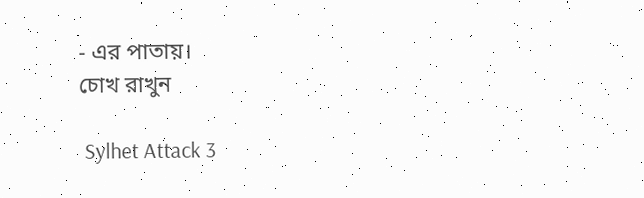- এর পাতায়।
চোখ রাখুন

 Sylhet Attack 3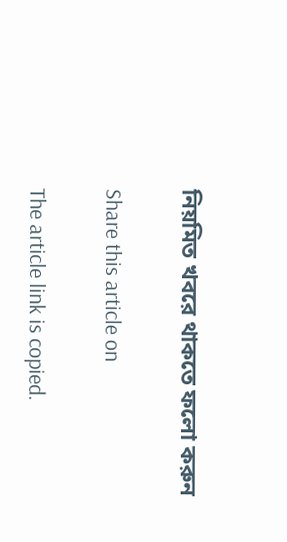নিয়মিত খবরে থাকতে ফলো করুন

Share this article on

The article link is copied.